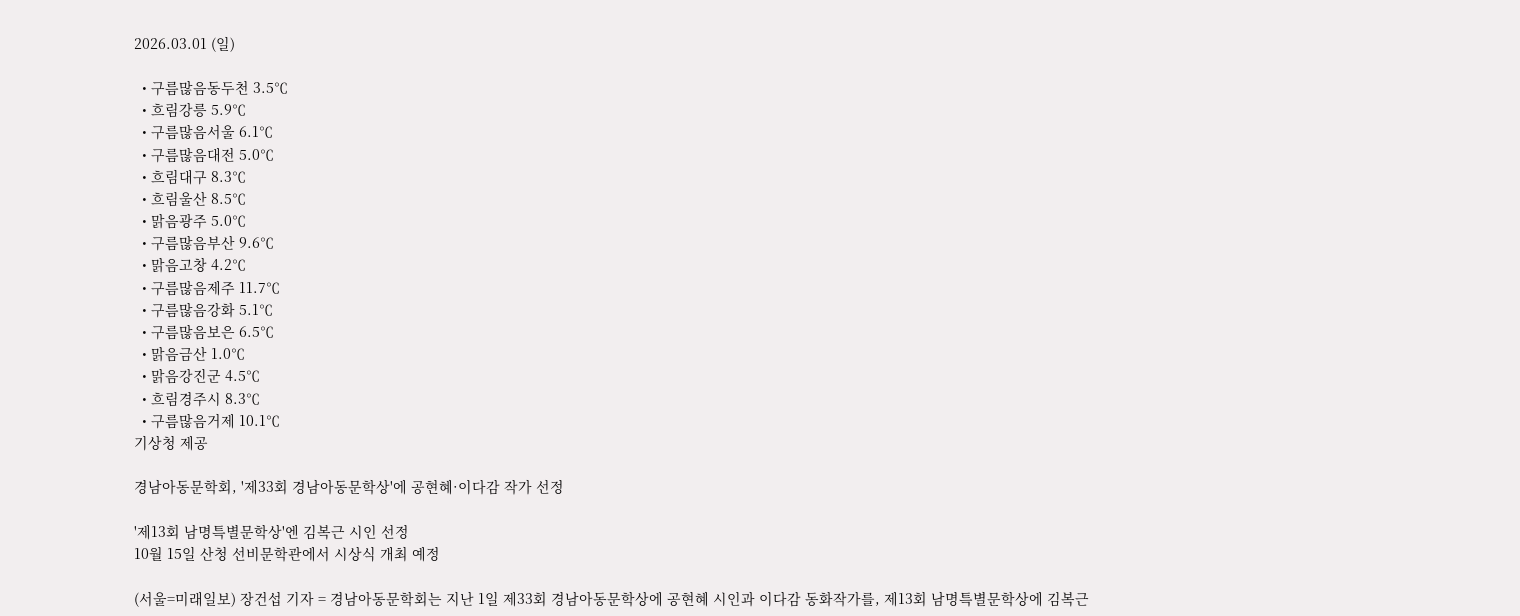2026.03.01 (일)

  • 구름많음동두천 3.5℃
  • 흐림강릉 5.9℃
  • 구름많음서울 6.1℃
  • 구름많음대전 5.0℃
  • 흐림대구 8.3℃
  • 흐림울산 8.5℃
  • 맑음광주 5.0℃
  • 구름많음부산 9.6℃
  • 맑음고창 4.2℃
  • 구름많음제주 11.7℃
  • 구름많음강화 5.1℃
  • 구름많음보은 6.5℃
  • 맑음금산 1.0℃
  • 맑음강진군 4.5℃
  • 흐림경주시 8.3℃
  • 구름많음거제 10.1℃
기상청 제공

경남아동문학회, '제33회 경남아동문학상'에 공현혜·이다감 작가 선정

'제13회 남명특별문학상'엔 김복근 시인 선정
10월 15일 산청 선비문학관에서 시상식 개최 예정

(서울=미래일보) 장건섭 기자 = 경남아동문학회는 지난 1일 제33회 경남아동문학상에 공현혜 시인과 이다감 동화작가를, 제13회 남명특별문학상에 김복근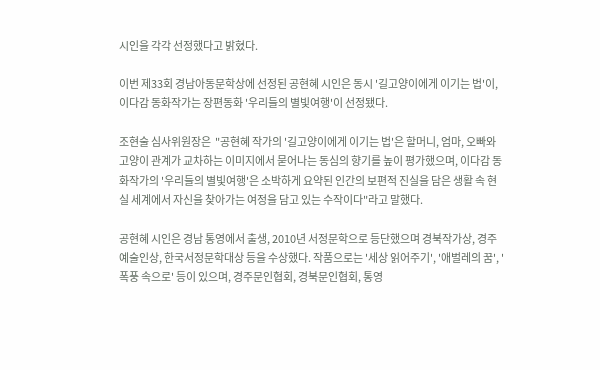시인을 각각 선정했다고 밝혔다.

이번 제33회 경남아동문학상에 선정된 공현혜 시인은 동시 '길고양이에게 이기는 법'이, 이다감 동화작가는 장편동화 '우리들의 별빛여행'이 선정됐다.

조현술 심사위원장은  "공현혜 작가의 '길고양이에게 이기는 법'은 할머니, 엄마, 오빠와 고양이 관계가 교차하는 이미지에서 묻어나는 동심의 향기를 높이 평가했으며, 이다감 동화작가의 '우리들의 별빛여행'은 소박하게 요약된 인간의 보편적 진실을 담은 생활 속 현실 세계에서 자신을 찾아가는 여정을 담고 있는 수작이다"라고 말했다.

공현혜 시인은 경남 통영에서 출생, 2010년 서정문학으로 등단했으며 경북작가상, 경주예술인상, 한국서정문학대상 등을 수상했다. 작품으로는 '세상 읽어주기', '애벌레의 꿈', '폭풍 속으로' 등이 있으며, 경주문인협회, 경북문인협회, 통영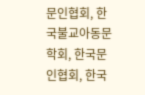문인협회, 한국불교아동문학회, 한국문인협회, 한국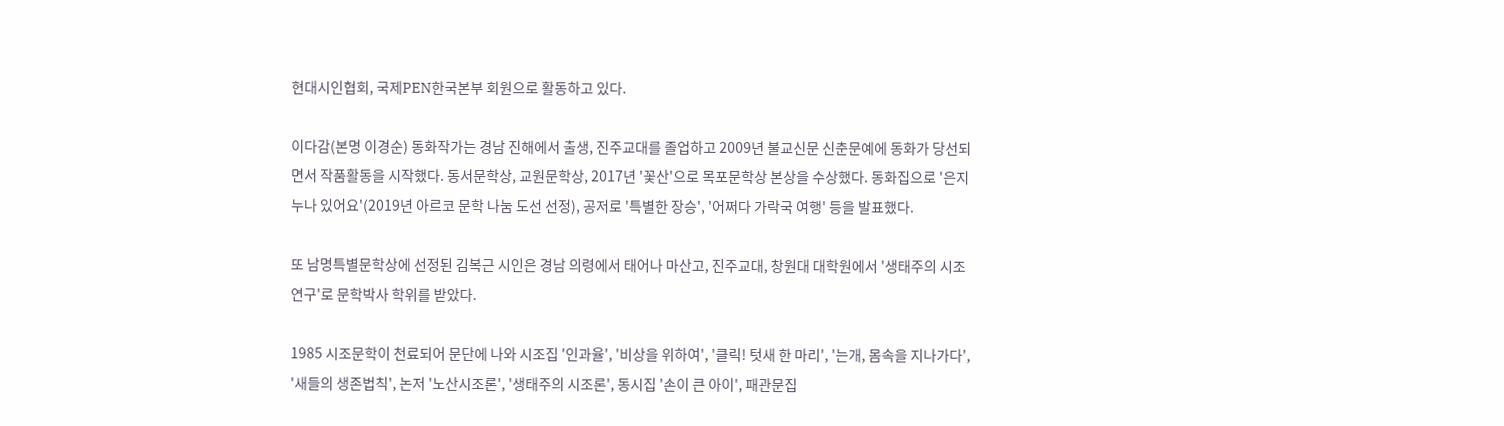현대시인협회, 국제PEN한국본부 회원으로 활동하고 있다.

이다감(본명 이경순) 동화작가는 경남 진해에서 출생, 진주교대를 졸업하고 2009년 불교신문 신춘문예에 동화가 당선되면서 작품활동을 시작했다. 동서문학상, 교원문학상, 2017년 '꽃산'으로 목포문학상 본상을 수상했다. 동화집으로 '은지 누나 있어요'(2019년 아르코 문학 나눔 도선 선정), 공저로 '특별한 장승', '어쩌다 가락국 여행' 등을 발표했다.

또 남명특별문학상에 선정된 김복근 시인은 경남 의령에서 태어나 마산고, 진주교대, 창원대 대학원에서 '생태주의 시조 연구'로 문학박사 학위를 받았다.

1985 시조문학이 천료되어 문단에 나와 시조집 '인과율', '비상을 위하여', '클릭! 텃새 한 마리', '는개, 몸속을 지나가다', '새들의 생존법칙', 논저 '노산시조론', '생태주의 시조론', 동시집 '손이 큰 아이', 패관문집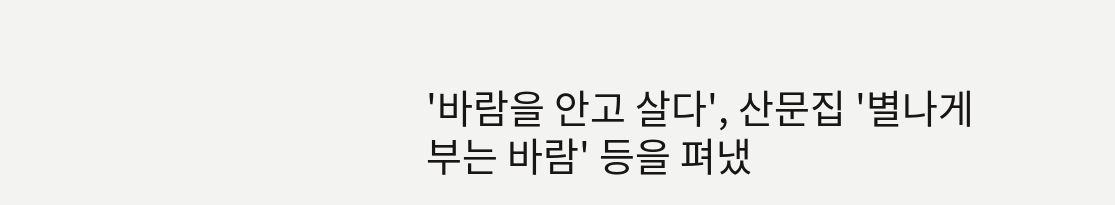'바람을 안고 살다', 산문집 '별나게 부는 바람' 등을 펴냈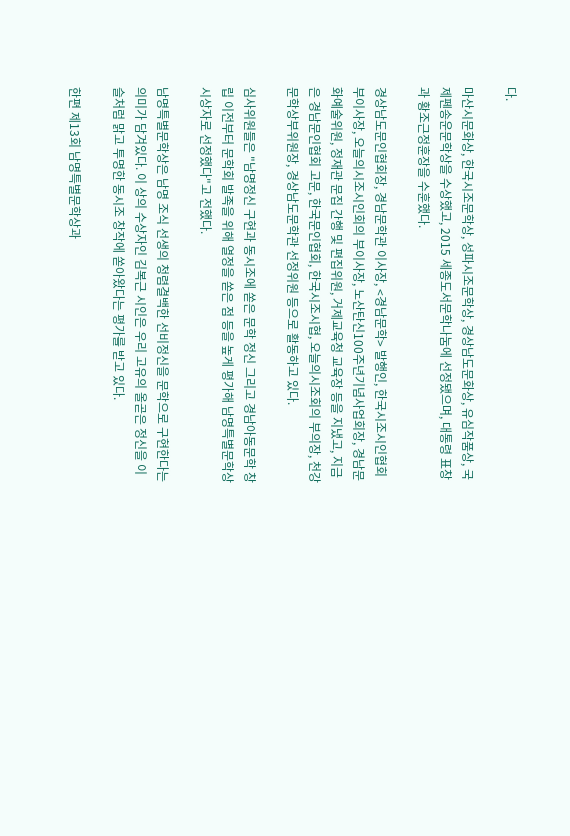다.

마산시문화상, 한국시조문학상, 성파시조문학상, 경상남도문화상, 유심작품상, 국제펜송운문학상을 수상했고, 2015 세종도서문학나눔에 선정됐으며, 대통령 표창과 황조근정훈장을 수훈했다.

경상남도문인협회장, 경남문학관 이사장, <경남문학> 발행인, 한국시조시인협회 부이사장, 오늘의시조시인회의 부이사장, 노산탄신100주년기념사업회장, 경남문화예술위원, 정재관 문집 간행 및 편집위원, 거제교육청 교육장 등을 지냈고, 지금은 경남문인협회 고문, 한국문인협회, 한국시조시협, 오늘의시조회의 부의장, 천강문학상부위원장, 경상남도문학관 선정위원 등으로 활동하고 있다.

심사위원들은 "남명정신 구현과 동시조에 쏟은 문학 정신 그리고 경남아동문학 창립 이전부터 문학회 발족을 위해 열정을 쏟은 점 등을 높게 평가해 남명특별문학상 시상자로 선정했다"고 전했다.

남명특별문학상은 남명 조식 선생의 청렴결백한 선비정신을 문학으로 구현한다는 의미가 담겨있다. 이 상의 수상자인 김복근 시인은 우리 고유의 올곧은 정신을 이슬처럼 맑고 투명한 동시조 창작에 쏟아왔다는 평가를 받고 있다.

한편 제13회 남명특별문학상과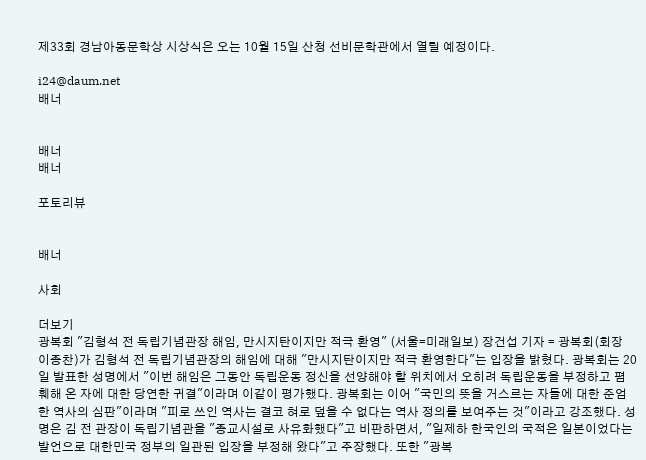제33회 경남아동문학상 시상식은 오는 10월 15일 산청 선비문학관에서 열릴 예정이다.

i24@daum.net
배너


배너
배너

포토리뷰


배너

사회

더보기
광복회 "김형석 전 독립기념관장 해임, 만시지탄이지만 적극 환영" (서울=미래일보) 장건섭 기자 = 광복회(회장 이종찬)가 김형석 전 독립기념관장의 해임에 대해 "만시지탄이지만 적극 환영한다"는 입장을 밝혔다. 광복회는 20일 발표한 성명에서 "이번 해임은 그동안 독립운동 정신을 선양해야 할 위치에서 오히려 독립운동을 부정하고 폄훼해 온 자에 대한 당연한 귀결"이라며 이같이 평가했다. 광복회는 이어 "국민의 뜻을 거스르는 자들에 대한 준엄한 역사의 심판"이라며 "피로 쓰인 역사는 결코 혀로 덮을 수 없다는 역사 정의를 보여주는 것"이라고 강조했다. 성명은 김 전 관장이 독립기념관을 "종교시설로 사유화했다"고 비판하면서, "일제하 한국인의 국적은 일본이었다는 발언으로 대한민국 정부의 일관된 입장을 부정해 왔다"고 주장했다. 또한 "광복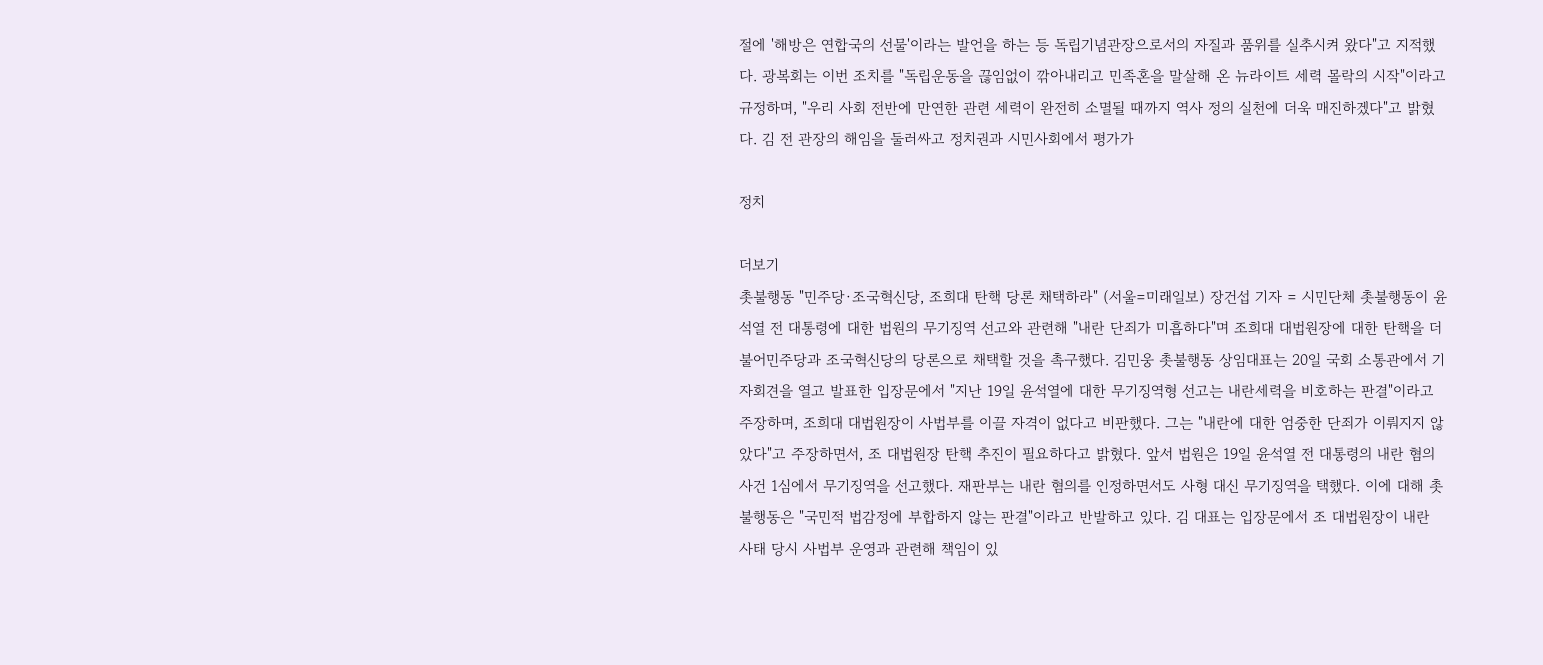절에 '해방은 연합국의 선물'이라는 발언을 하는 등 독립기념관장으로서의 자질과 품위를 실추시켜 왔다"고 지적했다. 광복회는 이번 조치를 "독립운동을 끊임없이 깎아내리고 민족혼을 말살해 온 뉴라이트 세력 몰락의 시작"이라고 규정하며, "우리 사회 전반에 만연한 관련 세력이 완전히 소멸될 때까지 역사 정의 실천에 더욱 매진하겠다"고 밝혔다. 김 전 관장의 해임을 둘러싸고 정치권과 시민사회에서 평가가

정치

더보기
촛불행동 "민주당·조국혁신당, 조희대 탄핵 당론 채택하라" (서울=미래일보) 장건섭 기자 = 시민단체 촛불행동이 윤석열 전 대통령에 대한 법원의 무기징역 선고와 관련해 "내란 단죄가 미흡하다"며 조희대 대법원장에 대한 탄핵을 더불어민주당과 조국혁신당의 당론으로 채택할 것을 촉구했다. 김민웅 촛불행동 상임대표는 20일 국회 소통관에서 기자회견을 열고 발표한 입장문에서 "지난 19일 윤석열에 대한 무기징역형 선고는 내란세력을 비호하는 판결"이라고 주장하며, 조희대 대법원장이 사법부를 이끌 자격이 없다고 비판했다. 그는 "내란에 대한 엄중한 단죄가 이뤄지지 않았다"고 주장하면서, 조 대법원장 탄핵 추진이 필요하다고 밝혔다. 앞서 법원은 19일 윤석열 전 대통령의 내란 혐의 사건 1심에서 무기징역을 선고했다. 재판부는 내란 혐의를 인정하면서도 사형 대신 무기징역을 택했다. 이에 대해 촛불행동은 "국민적 법감정에 부합하지 않는 판결"이라고 반발하고 있다. 김 대표는 입장문에서 조 대법원장이 내란 사태 당시 사법부 운영과 관련해 책임이 있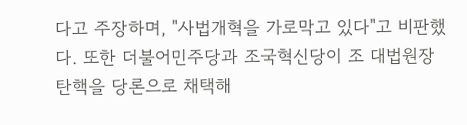다고 주장하며, "사법개혁을 가로막고 있다"고 비판했다. 또한 더불어민주당과 조국혁신당이 조 대법원장 탄핵을 당론으로 채택해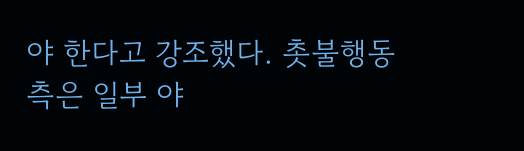야 한다고 강조했다. 촛불행동 측은 일부 야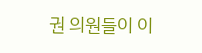권 의원들이 이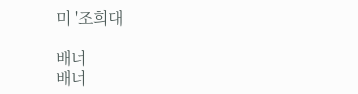미 '조희대

배너
배너